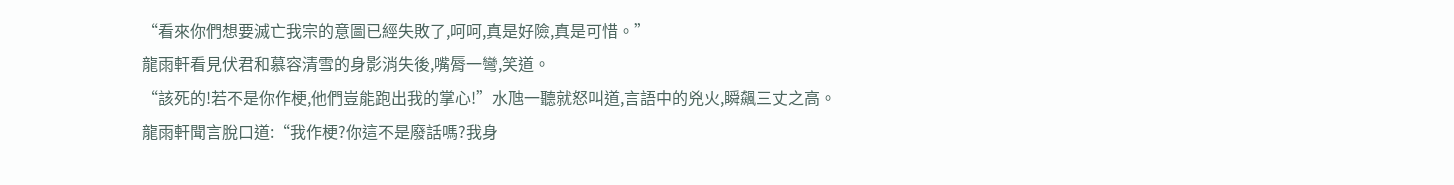“看來你們想要滅亡我宗的意圖已經失敗了,呵呵,真是好險,真是可惜。”
龍雨軒看見伏君和慕容清雪的身影消失後,嘴脣一彎,笑道。
“該死的!若不是你作梗,他們豈能跑出我的掌心!”水虺一聽就怒叫道,言語中的兇火,瞬飆三丈之高。
龍雨軒聞言脫口道:“我作梗?你這不是廢話嗎?我身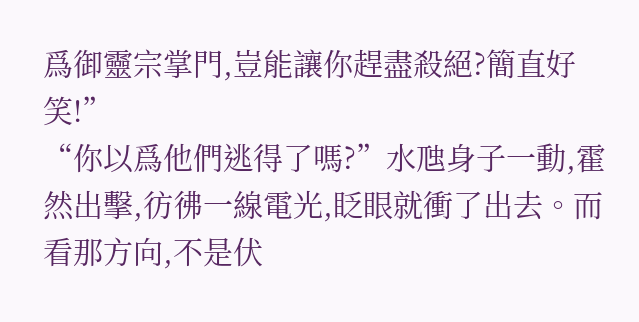爲御靈宗掌門,豈能讓你趕盡殺絕?簡直好笑!”
“你以爲他們逃得了嗎?”水虺身子一動,霍然出擊,彷彿一線電光,眨眼就衝了出去。而看那方向,不是伏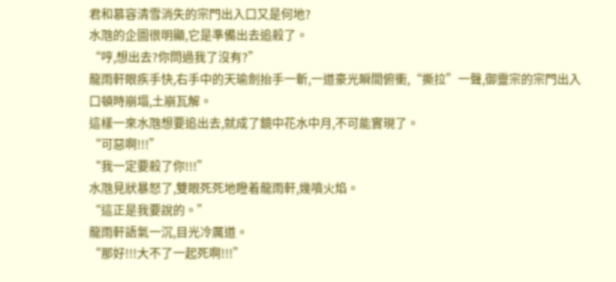君和慕容清雪消失的宗門出入口又是何地?
水虺的企圖很明顯,它是準備出去追殺了。
“哼,想出去?你問過我了沒有?”
龍雨軒眼疾手快,右手中的天瑜劍抬手一斬,一道豪光瞬間俯衝,“撕拉”一聲,御靈宗的宗門出入口頓時崩塌,土崩瓦解。
這樣一來水虺想要追出去,就成了鏡中花水中月,不可能實現了。
“可惡啊!!!”
“我一定要殺了你!!!”
水虺見狀暴怒了,雙眼死死地瞪着龍雨軒,幾噴火焰。
“這正是我要說的。”
龍雨軒語氣一沉,目光冷厲道。
“那好!!!大不了一起死啊!!!”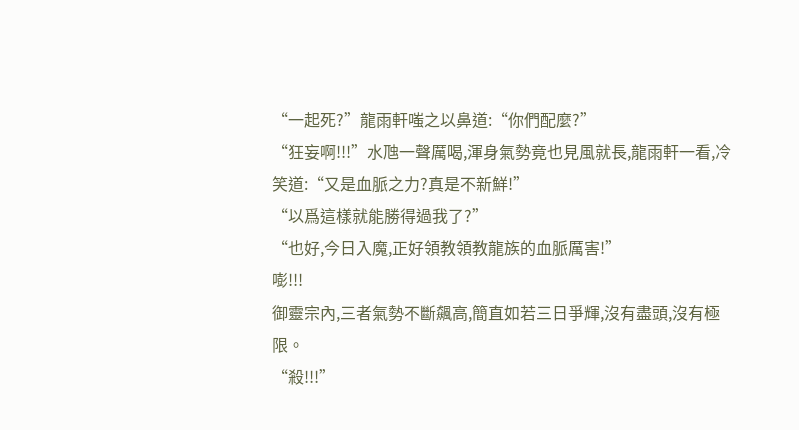“一起死?”龍雨軒嗤之以鼻道:“你們配麼?”
“狂妄啊!!!”水虺一聲厲喝,渾身氣勢竟也見風就長,龍雨軒一看,冷笑道:“又是血脈之力?真是不新鮮!”
“以爲這樣就能勝得過我了?”
“也好,今日入魔,正好領教領教龍族的血脈厲害!”
嘭!!!
御靈宗內,三者氣勢不斷飆高,簡直如若三日爭輝,沒有盡頭,沒有極限。
“殺!!!”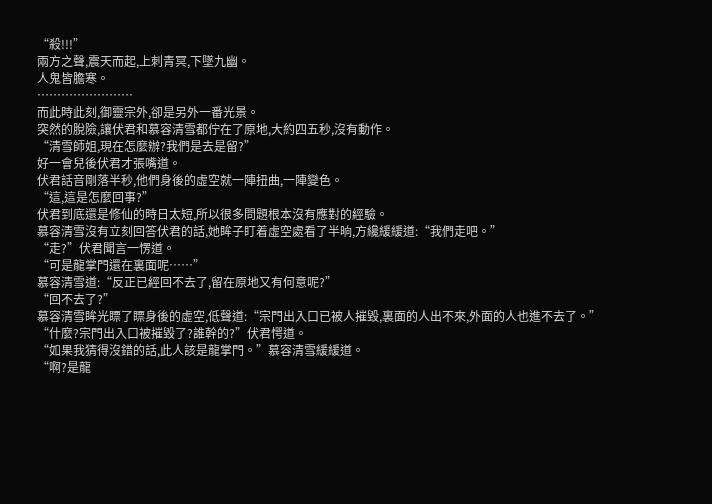“殺!!!”
兩方之聲,震天而起,上刺青冥,下墜九幽。
人鬼皆膽寒。
……………………
而此時此刻,御靈宗外,卻是另外一番光景。
突然的脫險,讓伏君和慕容清雪都佇在了原地,大約四五秒,沒有動作。
“清雪師姐,現在怎麼辦?我們是去是留?”
好一會兒後伏君才張嘴道。
伏君話音剛落半秒,他們身後的虛空就一陣扭曲,一陣變色。
“這,這是怎麼回事?”
伏君到底還是修仙的時日太短,所以很多問題根本沒有應對的經驗。
慕容清雪沒有立刻回答伏君的話,她眸子盯着虛空處看了半晌,方纔緩緩道:“我們走吧。”
“走?”伏君聞言一愣道。
“可是龍掌門還在裏面呢……”
慕容清雪道:“反正已經回不去了,留在原地又有何意呢?”
“回不去了?”
慕容清雪眸光瞟了瞟身後的虛空,低聲道:“宗門出入口已被人摧毀,裏面的人出不來,外面的人也進不去了。”
“什麼?宗門出入口被摧毀了?誰幹的?”伏君愕道。
“如果我猜得沒錯的話,此人該是龍掌門。”慕容清雪緩緩道。
“啊?是龍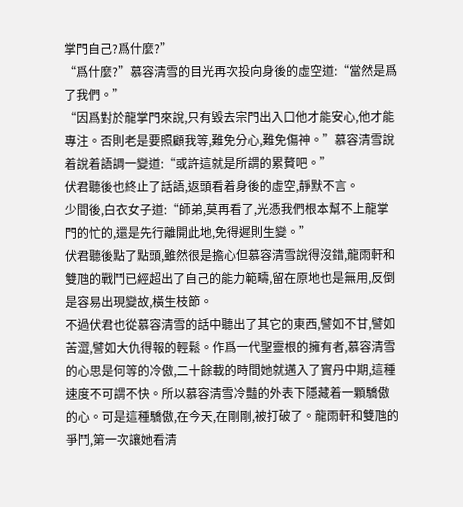掌門自己?爲什麼?”
“爲什麼?”慕容清雪的目光再次投向身後的虛空道:“當然是爲了我們。”
“因爲對於龍掌門來說,只有毀去宗門出入口他才能安心,他才能專注。否則老是要照顧我等,難免分心,難免傷神。”慕容清雪說着說着語調一變道:“或許這就是所謂的累贅吧。”
伏君聽後也終止了話語,返頭看着身後的虛空,靜默不言。
少間後,白衣女子道:“師弟,莫再看了,光憑我們根本幫不上龍掌門的忙的,還是先行離開此地,免得遲則生變。”
伏君聽後點了點頭,雖然很是擔心但慕容清雪說得沒錯,龍雨軒和雙虺的戰鬥已經超出了自己的能力範疇,留在原地也是無用,反倒是容易出現變故,橫生枝節。
不過伏君也從慕容清雪的話中聽出了其它的東西,譬如不甘,譬如苦澀,譬如大仇得報的輕鬆。作爲一代聖靈根的擁有者,慕容清雪的心思是何等的冷傲,二十餘載的時間她就邁入了實丹中期,這種速度不可謂不快。所以慕容清雪冷豔的外表下隱藏着一顆驕傲的心。可是這種驕傲,在今天,在剛剛,被打破了。龍雨軒和雙虺的爭鬥,第一次讓她看清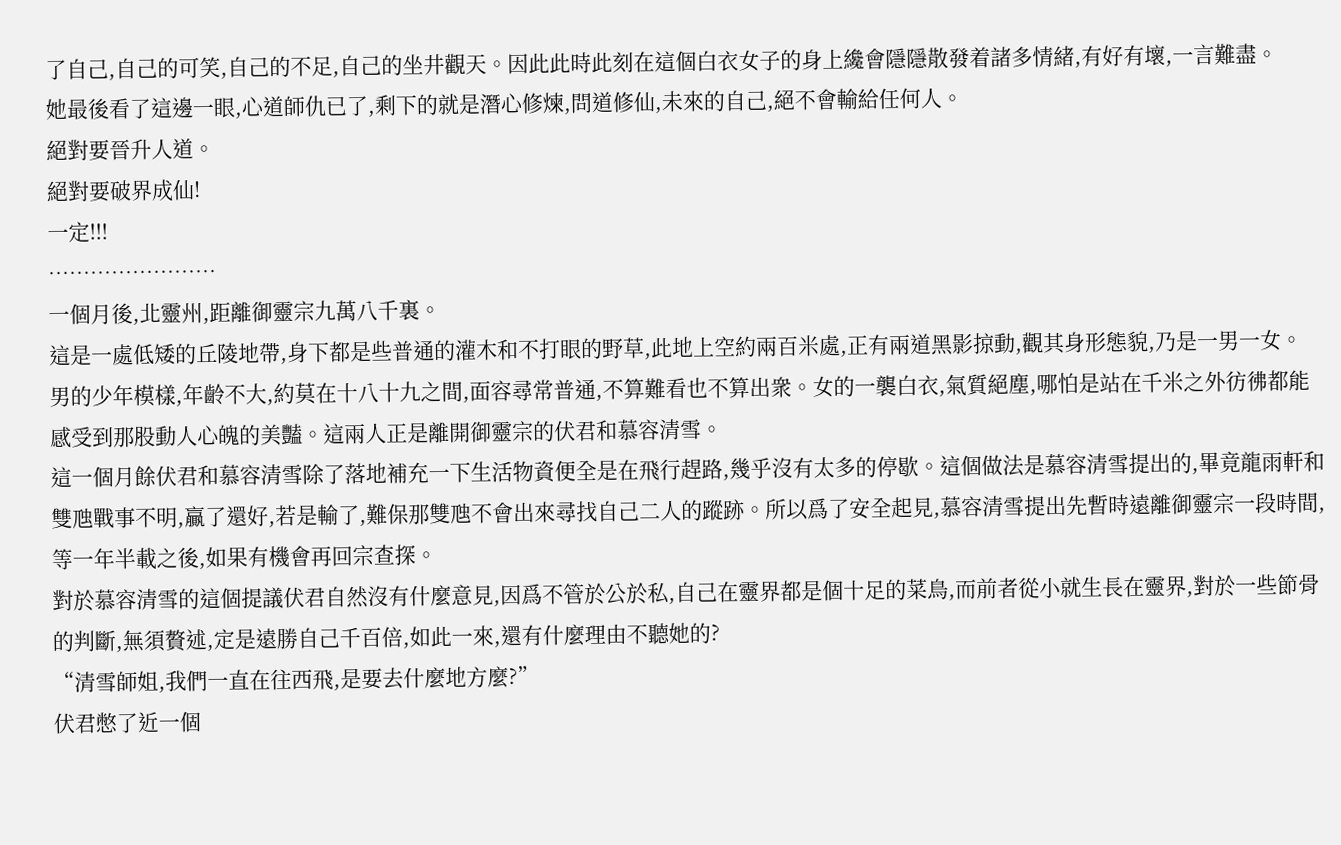了自己,自己的可笑,自己的不足,自己的坐井觀天。因此此時此刻在這個白衣女子的身上纔會隱隱散發着諸多情緒,有好有壞,一言難盡。
她最後看了這邊一眼,心道師仇已了,剩下的就是潛心修煉,問道修仙,未來的自己,絕不會輸給任何人。
絕對要晉升人道。
絕對要破界成仙!
一定!!!
……………………
一個月後,北靈州,距離御靈宗九萬八千裏。
這是一處低矮的丘陵地帶,身下都是些普通的灌木和不打眼的野草,此地上空約兩百米處,正有兩道黑影掠動,觀其身形態貌,乃是一男一女。
男的少年模樣,年齡不大,約莫在十八十九之間,面容尋常普通,不算難看也不算出衆。女的一襲白衣,氣質絕塵,哪怕是站在千米之外彷彿都能感受到那股動人心魄的美豔。這兩人正是離開御靈宗的伏君和慕容清雪。
這一個月餘伏君和慕容清雪除了落地補充一下生活物資便全是在飛行趕路,幾乎沒有太多的停歇。這個做法是慕容清雪提出的,畢竟龍雨軒和雙虺戰事不明,贏了還好,若是輸了,難保那雙虺不會出來尋找自己二人的蹤跡。所以爲了安全起見,慕容清雪提出先暫時遠離御靈宗一段時間,等一年半載之後,如果有機會再回宗查探。
對於慕容清雪的這個提議伏君自然沒有什麼意見,因爲不管於公於私,自己在靈界都是個十足的菜鳥,而前者從小就生長在靈界,對於一些節骨的判斷,無須贅述,定是遠勝自己千百倍,如此一來,還有什麼理由不聽她的?
“清雪師姐,我們一直在往西飛,是要去什麼地方麼?”
伏君憋了近一個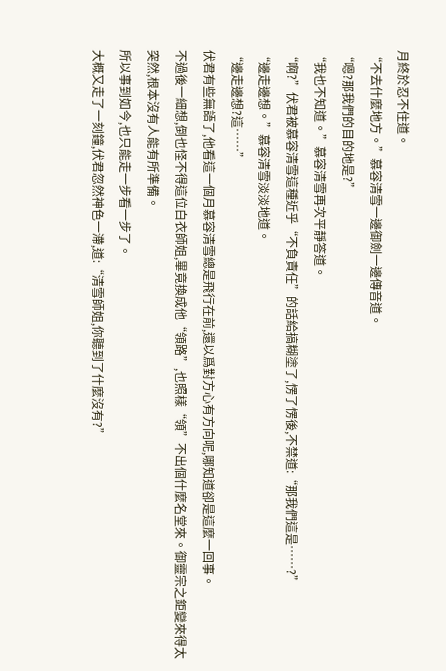月終於忍不住道。
“不去什麼地方。”慕容清雪一邊御劍一邊傳音道。
“嗯?那我們的目的地是?”
“我也不知道。”慕容清雪再次平靜答道。
“啊?”伏君被慕容清雪這種近乎“不負責任”的話給搞糊塗了,愣了愣後,不禁道:“那我們這是……?”
“邊走邊想。”慕容清雪淡淡地道。
“邊走邊想?這……”
伏君有些無語了,他看這一個月慕容清雪總是飛行在前,還以爲對方心有方向呢,哪知道卻是這麼一回事。
不過後一細想,倒也怪不得這位白衣師姐,畢竟換成他“領路”,也照樣“領”不出個什麼名堂來。御靈宗之鉅變來得太突然,根本沒有人能有所準備。
所以事到如今,也只能走一步看一步了。
大概又走了一刻鐘,伏君忽然神色一滯,道:“清雪師姐,你聽到了什麼沒有?”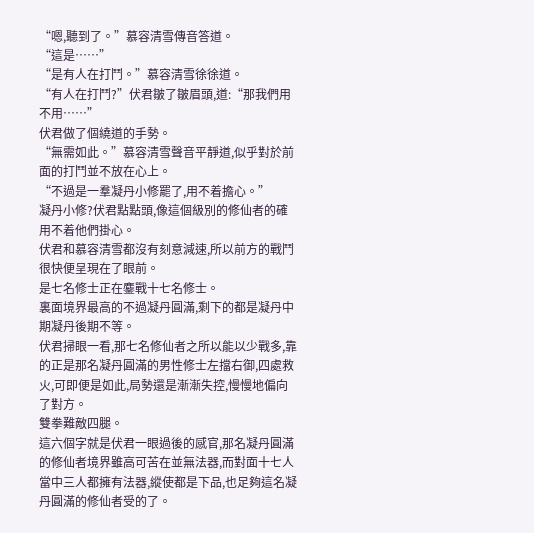“嗯,聽到了。”慕容清雪傳音答道。
“這是……”
“是有人在打鬥。”慕容清雪徐徐道。
“有人在打鬥?”伏君皺了皺眉頭,道:“那我們用不用……”
伏君做了個繞道的手勢。
“無需如此。”慕容清雪聲音平靜道,似乎對於前面的打鬥並不放在心上。
“不過是一羣凝丹小修罷了,用不着擔心。”
凝丹小修?伏君點點頭,像這個級別的修仙者的確用不着他們掛心。
伏君和慕容清雪都沒有刻意減速,所以前方的戰鬥很快便呈現在了眼前。
是七名修士正在鏖戰十七名修士。
裏面境界最高的不過凝丹圓滿,剩下的都是凝丹中期凝丹後期不等。
伏君掃眼一看,那七名修仙者之所以能以少戰多,靠的正是那名凝丹圓滿的男性修士左擋右御,四處救火,可即便是如此,局勢還是漸漸失控,慢慢地偏向了對方。
雙拳難敵四腿。
這六個字就是伏君一眼過後的感官,那名凝丹圓滿的修仙者境界雖高可苦在並無法器,而對面十七人當中三人都擁有法器,縱使都是下品,也足夠這名凝丹圓滿的修仙者受的了。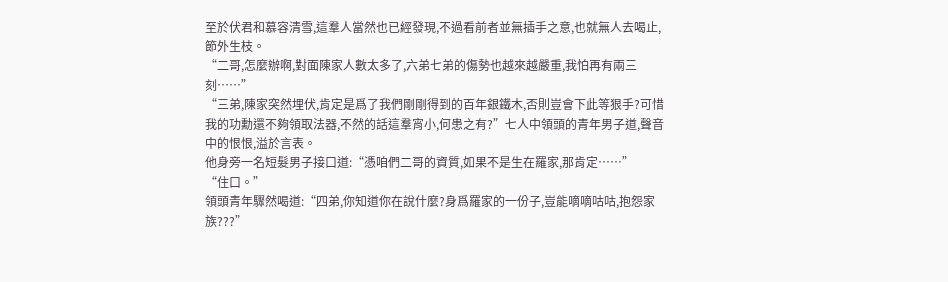至於伏君和慕容清雪,這羣人當然也已經發現,不過看前者並無插手之意,也就無人去喝止,節外生枝。
“二哥,怎麼辦啊,對面陳家人數太多了,六弟七弟的傷勢也越來越嚴重,我怕再有兩三刻……”
“三弟,陳家突然埋伏,肯定是爲了我們剛剛得到的百年銀鐵木,否則豈會下此等狠手?可惜我的功勳還不夠領取法器,不然的話這羣宵小,何患之有?”七人中領頭的青年男子道,聲音中的恨恨,溢於言表。
他身旁一名短髮男子接口道:“憑咱們二哥的資質,如果不是生在羅家,那肯定……”
“住口。”
領頭青年驟然喝道:“四弟,你知道你在說什麼?身爲羅家的一份子,豈能嘀嘀咕咕,抱怨家族???”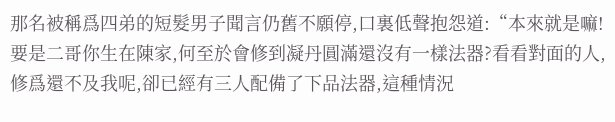那名被稱爲四弟的短髮男子聞言仍舊不願停,口裏低聲抱怨道:“本來就是嘛!要是二哥你生在陳家,何至於會修到凝丹圓滿還沒有一樣法器?看看對面的人,修爲還不及我呢,卻已經有三人配備了下品法器,這種情況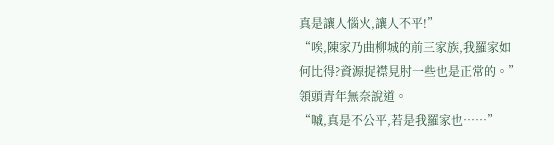真是讓人惱火,讓人不平!”
“唉,陳家乃曲柳城的前三家族,我羅家如何比得?資源捉襟見肘一些也是正常的。”領頭青年無奈說道。
“嘁,真是不公平,若是我羅家也……”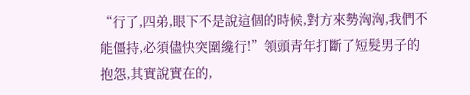“行了,四弟,眼下不是說這個的時候,對方來勢洶洶,我們不能僵持,必須儘快突圍纔行!”領頭青年打斷了短髮男子的抱怨,其實說實在的,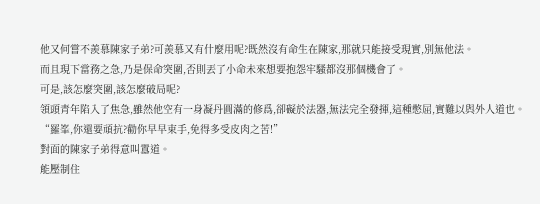他又何嘗不羨慕陳家子弟?可羨慕又有什麼用呢?既然沒有命生在陳家,那就只能接受現實,別無他法。
而且現下當務之急,乃是保命突圍,否則丟了小命未來想要抱怨牢騷都沒那個機會了。
可是,該怎麼突圍,該怎麼破局呢?
領頭青年陷入了焦急,雖然他空有一身凝丹圓滿的修爲,卻礙於法器,無法完全發揮,這種憋屈,實難以與外人道也。
“羅峯,你還要頑抗?勸你早早束手,免得多受皮肉之苦!”
對面的陳家子弟得意叫囂道。
能壓制住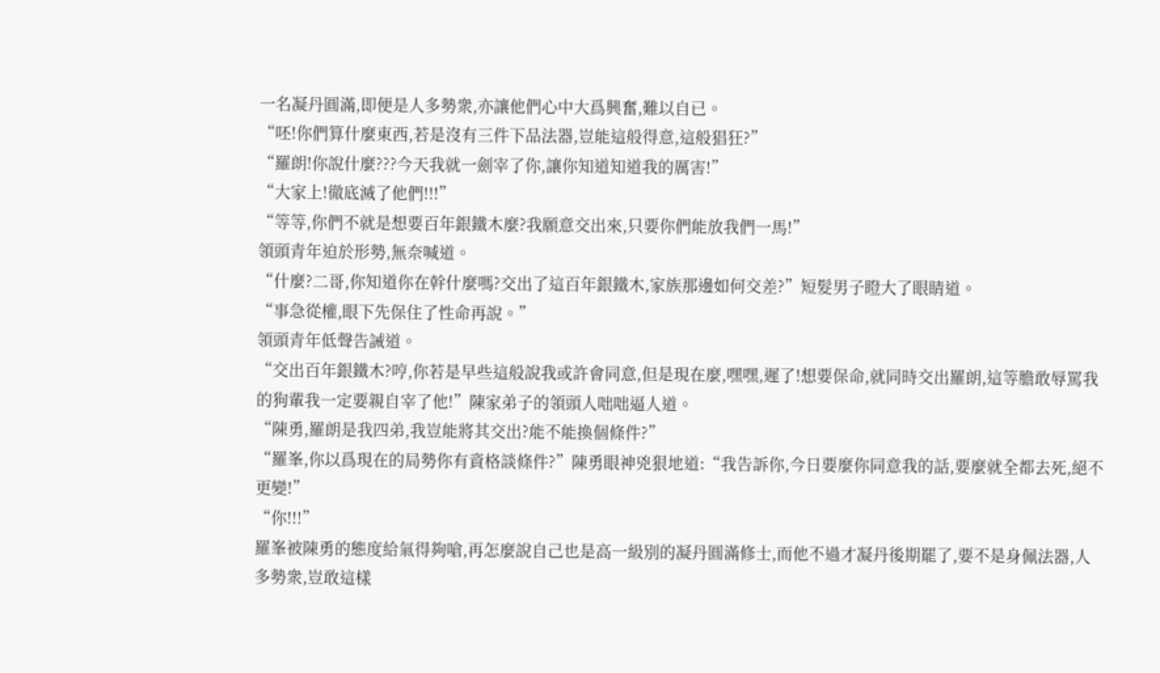一名凝丹圓滿,即便是人多勢衆,亦讓他們心中大爲興奮,難以自已。
“呸!你們算什麼東西,若是沒有三件下品法器,豈能這般得意,這般猖狂?”
“羅朗!你說什麼???今天我就一劍宰了你,讓你知道知道我的厲害!”
“大家上!徹底滅了他們!!!”
“等等,你們不就是想要百年銀鐵木麼?我願意交出來,只要你們能放我們一馬!”
領頭青年迫於形勢,無奈喊道。
“什麼?二哥,你知道你在幹什麼嗎?交出了這百年銀鐵木,家族那邊如何交差?”短髮男子瞪大了眼睛道。
“事急從權,眼下先保住了性命再說。”
領頭青年低聲告誡道。
“交出百年銀鐵木?哼,你若是早些這般說我或許會同意,但是現在麼,嘿嘿,遲了!想要保命,就同時交出羅朗,這等膽敢辱罵我的狗輩我一定要親自宰了他!”陳家弟子的領頭人咄咄逼人道。
“陳勇,羅朗是我四弟,我豈能將其交出?能不能換個條件?”
“羅峯,你以爲現在的局勢你有資格談條件?”陳勇眼神兇狠地道:“我告訴你,今日要麼你同意我的話,要麼就全都去死,絕不更變!”
“你!!!”
羅峯被陳勇的態度給氣得夠嗆,再怎麼說自己也是高一級別的凝丹圓滿修士,而他不過才凝丹後期罷了,要不是身佩法器,人多勢衆,豈敢這樣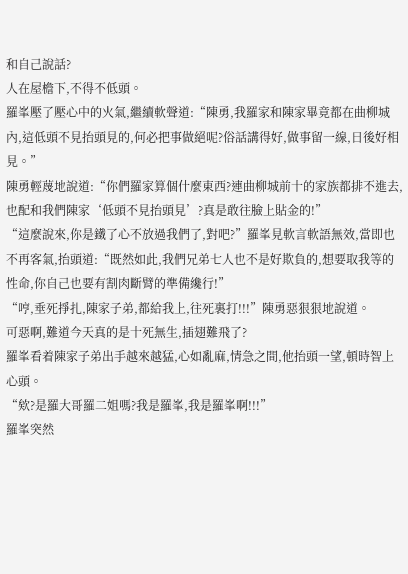和自己說話?
人在屋檐下,不得不低頭。
羅峯壓了壓心中的火氣,繼續軟聲道:“陳勇,我羅家和陳家畢竟都在曲柳城內,這低頭不見抬頭見的,何必把事做絕呢?俗話講得好,做事留一線,日後好相見。”
陳勇輕蔑地說道:“你們羅家算個什麼東西?連曲柳城前十的家族都排不進去,也配和我們陳家‘低頭不見抬頭見’?真是敢往臉上貼金的!”
“這麼說來,你是鐵了心不放過我們了,對吧?”羅峯見軟言軟語無效,當即也不再客氣,抬頭道:“既然如此,我們兄弟七人也不是好欺負的,想要取我等的性命,你自己也要有割肉斷臂的準備纔行!”
“哼,垂死掙扎,陳家子弟,都給我上,往死裏打!!!”陳勇惡狠狠地說道。
可惡啊,難道今天真的是十死無生,插翅難飛了?
羅峯看着陳家子弟出手越來越猛,心如亂麻,情急之間,他抬頭一望,頓時智上心頭。
“欸?是羅大哥羅二姐嗎?我是羅峯,我是羅峯啊!!!”
羅峯突然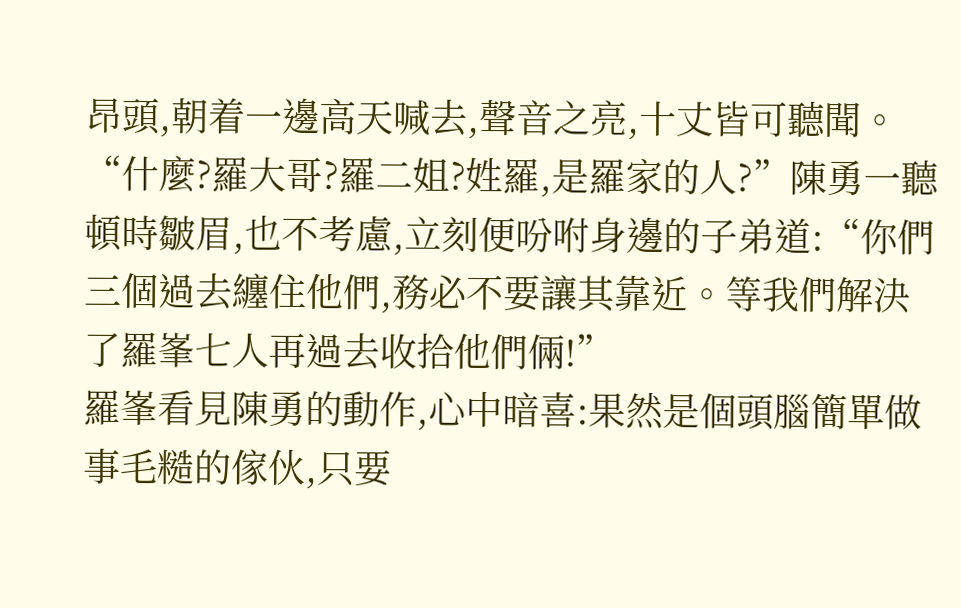昂頭,朝着一邊高天喊去,聲音之亮,十丈皆可聽聞。
“什麼?羅大哥?羅二姐?姓羅,是羅家的人?”陳勇一聽頓時皺眉,也不考慮,立刻便吩咐身邊的子弟道:“你們三個過去纏住他們,務必不要讓其靠近。等我們解決了羅峯七人再過去收拾他們倆!”
羅峯看見陳勇的動作,心中暗喜:果然是個頭腦簡單做事毛糙的傢伙,只要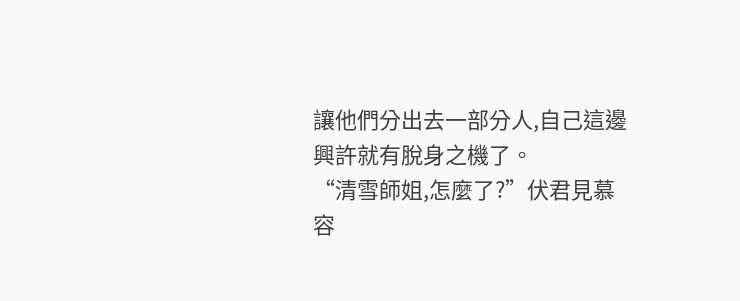讓他們分出去一部分人,自己這邊興許就有脫身之機了。
“清雪師姐,怎麼了?”伏君見慕容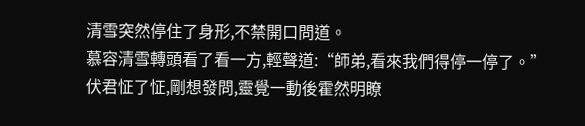清雪突然停住了身形,不禁開口問道。
慕容清雪轉頭看了看一方,輕聲道:“師弟,看來我們得停一停了。”
伏君怔了怔,剛想發問,靈覺一動後霍然明瞭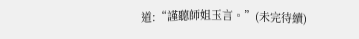道:“謹聽師姐玉言。”(未完待續)